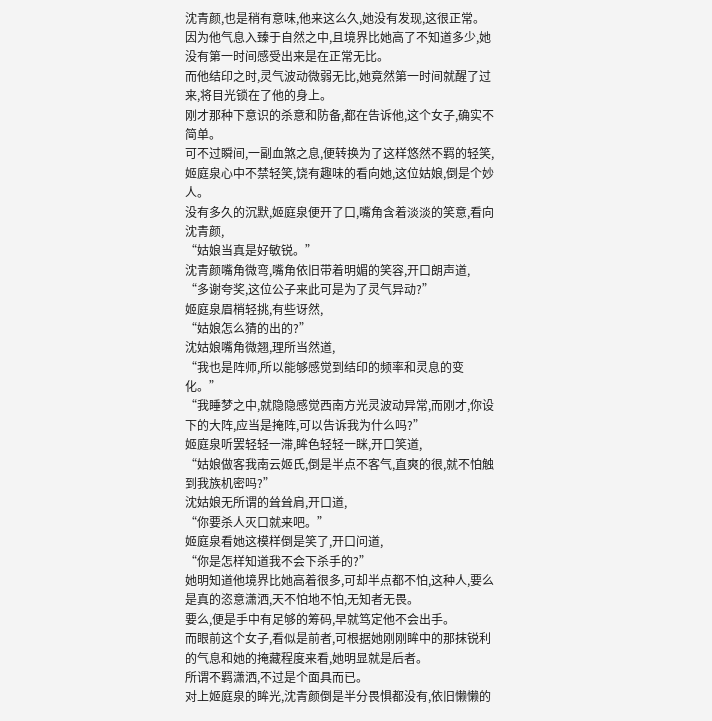沈青颜,也是稍有意味,他来这么久,她没有发现,这很正常。
因为他气息入臻于自然之中,且境界比她高了不知道多少,她没有第一时间感受出来是在正常无比。
而他结印之时,灵气波动微弱无比,她竟然第一时间就醒了过来,将目光锁在了他的身上。
刚才那种下意识的杀意和防备,都在告诉他,这个女子,确实不简单。
可不过瞬间,一副血煞之息,便转换为了这样悠然不羁的轻笑,姬庭泉心中不禁轻笑,饶有趣味的看向她,这位姑娘,倒是个妙人。
没有多久的沉默,姬庭泉便开了口,嘴角含着淡淡的笑意,看向沈青颜,
“姑娘当真是好敏锐。”
沈青颜嘴角微弯,嘴角依旧带着明媚的笑容,开口朗声道,
“多谢夸奖,这位公子来此可是为了灵气异动?”
姬庭泉眉梢轻挑,有些讶然,
“姑娘怎么猜的出的?”
沈姑娘嘴角微翘,理所当然道,
“我也是阵师,所以能够感觉到结印的频率和灵息的变化。”
“我睡梦之中,就隐隐感觉西南方光灵波动异常,而刚才,你设下的大阵,应当是掩阵,可以告诉我为什么吗?”
姬庭泉听罢轻轻一滞,眸色轻轻一眯,开口笑道,
“姑娘做客我南云姬氏,倒是半点不客气,直爽的很,就不怕触到我族机密吗?”
沈姑娘无所谓的耸耸肩,开口道,
“你要杀人灭口就来吧。”
姬庭泉看她这模样倒是笑了,开口问道,
“你是怎样知道我不会下杀手的?”
她明知道他境界比她高着很多,可却半点都不怕,这种人,要么是真的恣意潇洒,天不怕地不怕,无知者无畏。
要么,便是手中有足够的筹码,早就笃定他不会出手。
而眼前这个女子,看似是前者,可根据她刚刚眸中的那抹锐利的气息和她的掩藏程度来看,她明显就是后者。
所谓不羁潇洒,不过是个面具而已。
对上姬庭泉的眸光,沈青颜倒是半分畏惧都没有,依旧懒懒的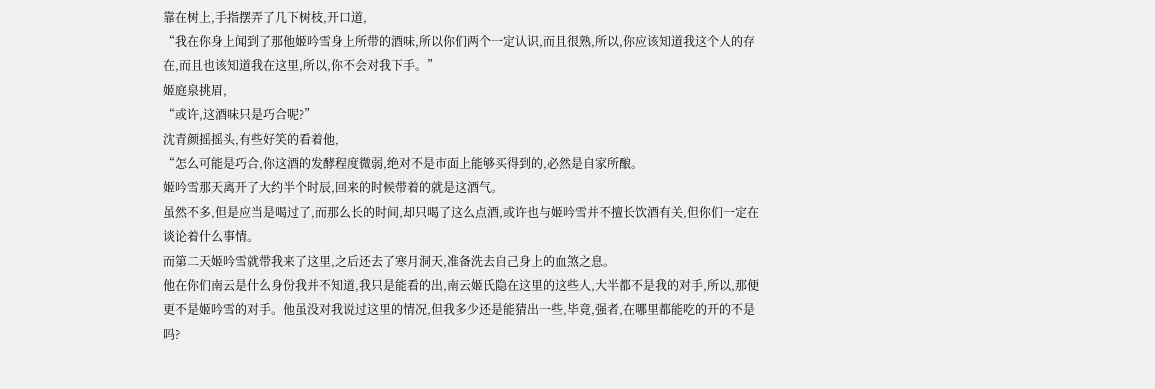靠在树上,手指摆弄了几下树枝,开口道,
“我在你身上闻到了那他姬吟雪身上所带的酒味,所以你们两个一定认识,而且很熟,所以,你应该知道我这个人的存在,而且也该知道我在这里,所以,你不会对我下手。”
姬庭泉挑眉,
“或许,这酒味只是巧合呢?”
沈青颜摇摇头,有些好笑的看着他,
“怎么可能是巧合,你这酒的发酵程度微弱,绝对不是市面上能够买得到的,必然是自家所酿。
姬吟雪那天离开了大约半个时辰,回来的时候带着的就是这酒气。
虽然不多,但是应当是喝过了,而那么长的时间,却只喝了这么点酒,或许也与姬吟雪并不擅长饮酒有关,但你们一定在谈论着什么事情。
而第二天姬吟雪就带我来了这里,之后还去了寒月洞天,准备洗去自己身上的血煞之息。
他在你们南云是什么身份我并不知道,我只是能看的出,南云姬氏隐在这里的这些人,大半都不是我的对手,所以,那便更不是姬吟雪的对手。他虽没对我说过这里的情况,但我多少还是能猜出一些,毕竟,强者,在哪里都能吃的开的不是吗?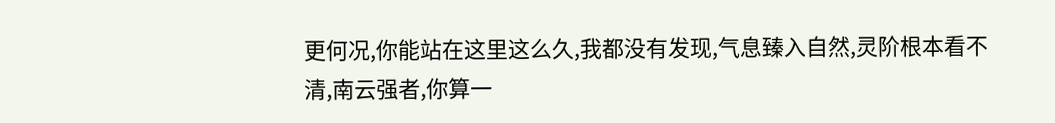更何况,你能站在这里这么久,我都没有发现,气息臻入自然,灵阶根本看不清,南云强者,你算一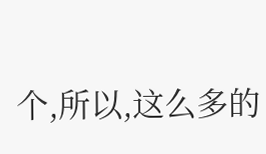个,所以,这么多的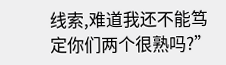线索,难道我还不能笃定你们两个很熟吗?”